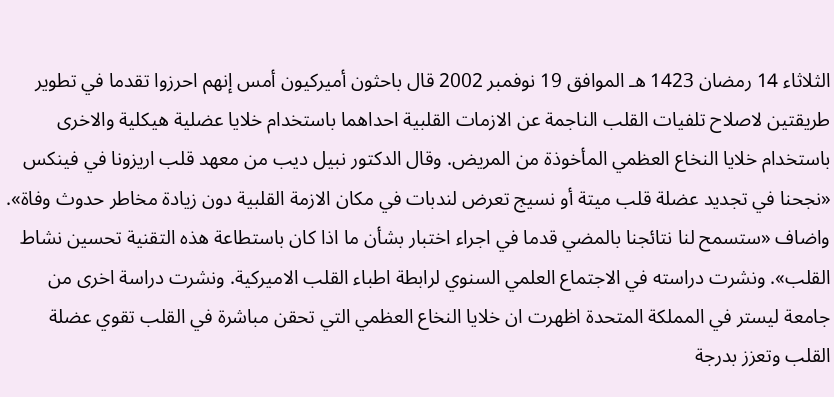الثلاثاء 14 رمضان 1423 هـ الموافق 19 نوفمبر 2002 قال باحثون أميركيون أمس إنهم احرزوا تقدما في تطوير طريقتين لاصلاح تلفيات القلب الناجمة عن الازمات القلبية احداهما باستخدام خلايا عضلية هيكلية والاخرى باستخدام خلايا النخاع العظمي المأخوذة من المريض. وقال الدكتور نبيل ديب من معهد قلب اريزونا في فينكس «نجحنا في تجديد عضلة قلب ميتة أو نسيج تعرض لندبات في مكان الازمة القلبية دون زيادة مخاطر حدوث وفاة». واضاف «ستسمح لنا نتائجنا بالمضي قدما في اجراء اختبار بشأن ما اذا كان باستطاعة هذه التقنية تحسين نشاط القلب». ونشرت دراسته في الاجتماع العلمي السنوي لرابطة اطباء القلب الاميركية. ونشرت دراسة اخرى من جامعة ليستر في المملكة المتحدة اظهرت ان خلايا النخاع العظمي التي تحقن مباشرة في القلب تقوي عضلة القلب وتعزز بدرجة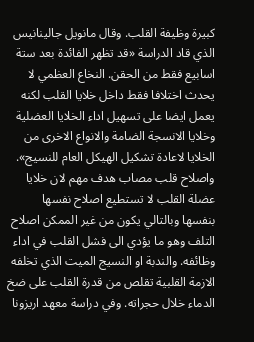كبيرة وظيفة القلب. وقال مانويل جالينانيس الذي قاد الدراسة «قد تظهر الفائدة بعد ستة اسابيع فقط من الحقن. النخاع العظمي لا يحدث اختلافا فقط داخل خلايا القلب لكنه يعمل ايضا على تسهيل اداء الخلايا العضلية وخلايا الانسجة الضامة والانواع الاخرى من الخلايا لاعادة تشكيل الهيكل العام للنسيج». واصلاح قلب مصاب هدف مهم لان خلايا عضلة القلب لا تستطيع اصلاح نفسها بنفسها وبالتالي يكون من غير الممكن اصلاح التلف وهو ما يؤدي الى فشل القلب في اداء وظائفه. والندبة او النسيج الميت الذي تخلفه الازمة القلبية تقلص من قدرة القلب على ضخ الدماء خلال حجراته. وفي دراسة معهد اريزونا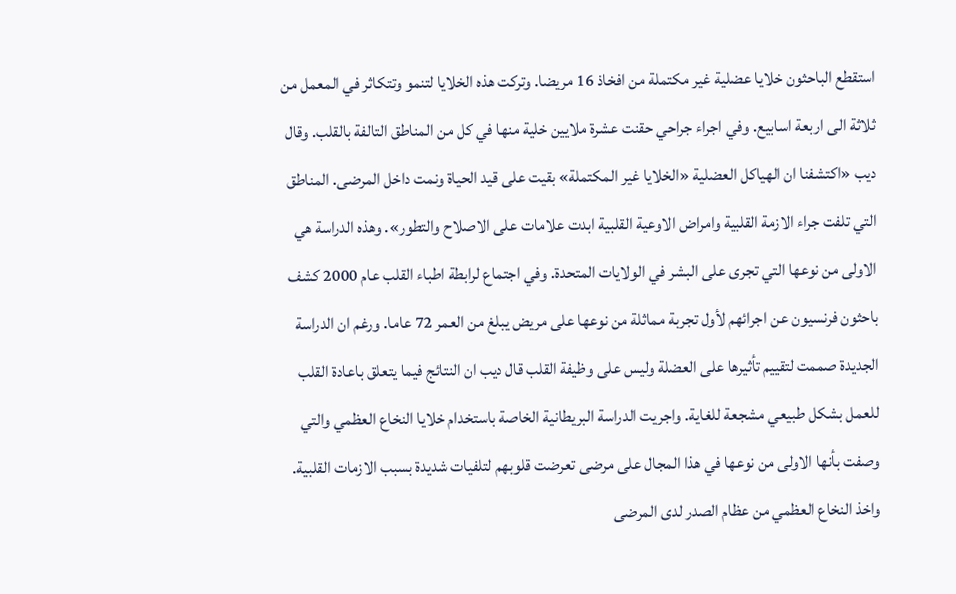استقطع الباحثون خلايا عضلية غير مكتملة من افخاذ 16 مريضا. وتركت هذه الخلايا لتنمو وتتكاثر في المعمل من ثلاثة الى اربعة اسابيع. وفي اجراء جراحي حقنت عشرة ملايين خلية منها في كل من المناطق التالفة بالقلب. وقال ديب «اكتشفنا ان الهياكل العضلية «الخلايا غير المكتملة» بقيت على قيد الحياة ونمت داخل المرضى. المناطق التي تلفت جراء الازمة القلبية وامراض الاوعية القلبية ابدت علامات على الاصلاح والتطور». وهذه الدراسة هي الاولى من نوعها التي تجرى على البشر في الولايات المتحدة. وفي اجتماع لرابطة اطباء القلب عام 2000 كشف باحثون فرنسيون عن اجرائهم لأول تجربة مماثلة من نوعها على مريض يبلغ من العمر 72 عاما. ورغم ان الدراسة الجديدة صممت لتقييم تأثيرها على العضلة وليس على وظيفة القلب قال ديب ان النتائج فيما يتعلق باعادة القلب للعمل بشكل طبيعي مشجعة للغاية. واجريت الدراسة البريطانية الخاصة باستخدام خلايا النخاع العظمي والتي وصفت بأنها الاولى من نوعها في هذا المجال على مرضى تعرضت قلوبهم لتلفيات شديدة بسبب الازمات القلبية. واخذ النخاع العظمي من عظام الصدر لدى المرضى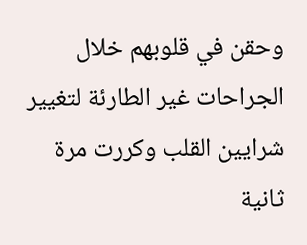وحقن في قلوبهم خلال الجراحات غير الطارئة لتغيير شرايين القلب وكررت مرة ثانية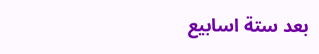بعد ستة اسابيع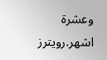وعشرة اشهر.رويترز